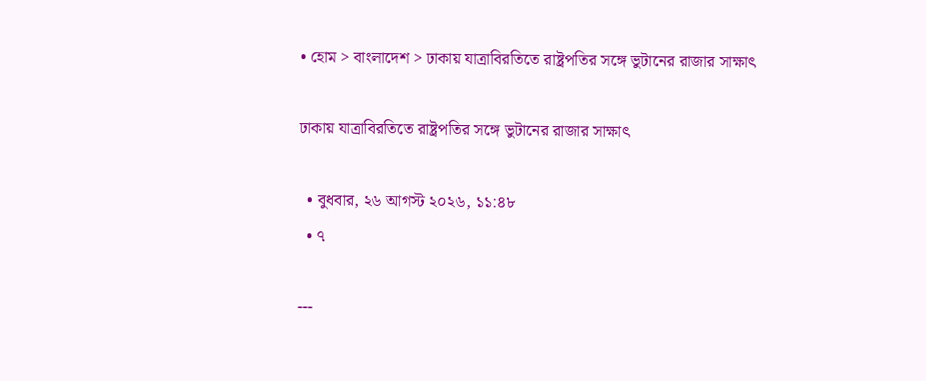• হোম > বাংলাদেশ > ঢাকায় যাত্রাবিরতিতে রাষ্ট্রপতির সঙ্গে ভুটানের রাজার সাক্ষাৎ

ঢাকায় যাত্রাবিরতিতে রাষ্ট্রপতির সঙ্গে ভুটানের রাজার সাক্ষাৎ

  • বুধবার, ২৬ আগস্ট ২০২৬, ১১:৪৮
  • ৭

---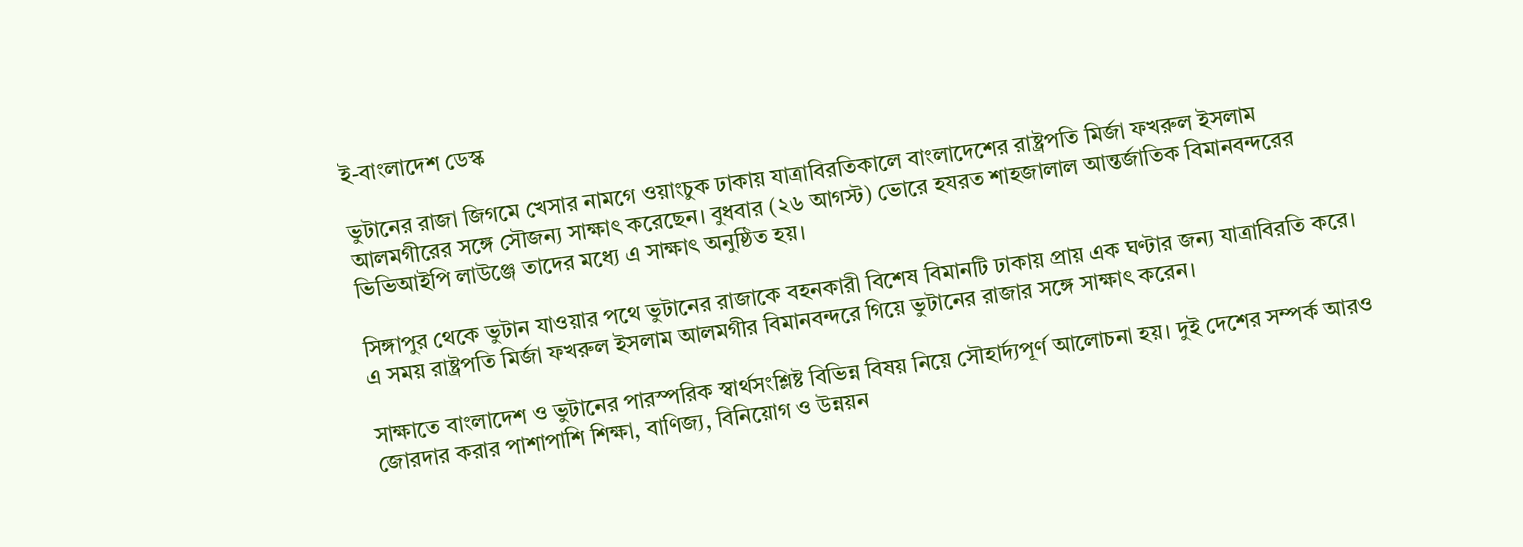ই-বাংলাদেশ ডেস্ক

ভুটানের রাজা জিগমে খেসার নামগে ওয়াংচুক ঢাকায় যাত্রাবিরতিকালে বাংলাদেশের রাষ্ট্রপতি মির্জা ফখরুল ইসলাম আলমগীরের সঙ্গে সৌজন্য সাক্ষাৎ করেছেন। বুধবার (২৬ আগস্ট) ভোরে হযরত শাহজালাল আন্তর্জাতিক বিমানবন্দরের ভিভিআইপি লাউঞ্জে তাদের মধ্যে এ সাক্ষাৎ অনুষ্ঠিত হয়।

সিঙ্গাপুর থেকে ভুটান যাওয়ার পথে ভুটানের রাজাকে বহনকারী বিশেষ বিমানটি ঢাকায় প্রায় এক ঘণ্টার জন্য যাত্রাবিরতি করে। এ সময় রাষ্ট্রপতি মির্জা ফখরুল ইসলাম আলমগীর বিমানবন্দরে গিয়ে ভুটানের রাজার সঙ্গে সাক্ষাৎ করেন।

সাক্ষাতে বাংলাদেশ ও ভুটানের পারস্পরিক স্বার্থসংশ্লিষ্ট বিভিন্ন বিষয় নিয়ে সৌহার্দ্যপূর্ণ আলোচনা হয়। দুই দেশের সম্পর্ক আরও জোরদার করার পাশাপাশি শিক্ষা, বাণিজ্য, বিনিয়োগ ও উন্নয়ন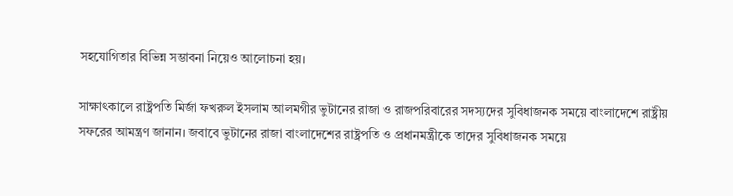সহযোগিতার বিভিন্ন সম্ভাবনা নিয়েও আলোচনা হয়।

সাক্ষাৎকালে রাষ্ট্রপতি মির্জা ফখরুল ইসলাম আলমগীর ভুটানের রাজা ও রাজপরিবারের সদস্যদের সুবিধাজনক সময়ে বাংলাদেশে রাষ্ট্রীয় সফরের আমন্ত্রণ জানান। জবাবে ভুটানের রাজা বাংলাদেশের রাষ্ট্রপতি ও প্রধানমন্ত্রীকে তাদের সুবিধাজনক সময়ে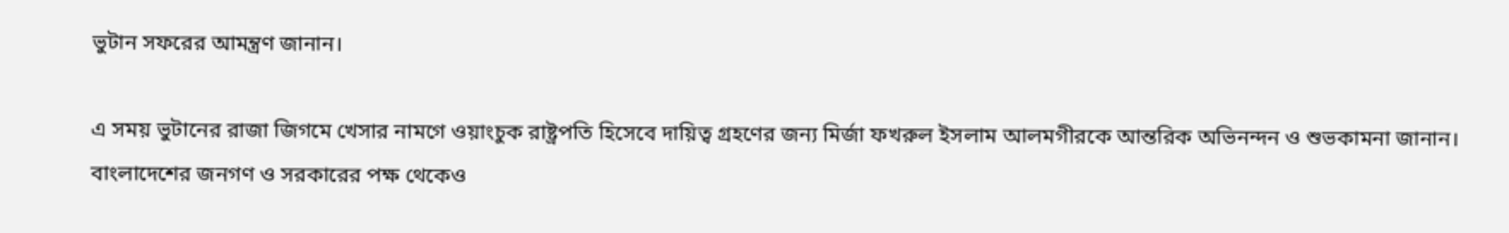ভুটান সফরের আমন্ত্রণ জানান।

এ সময় ভুটানের রাজা জিগমে খেসার নামগে ওয়াংচুক রাষ্ট্রপতি হিসেবে দায়িত্ব গ্রহণের জন্য মির্জা ফখরুল ইসলাম আলমগীরকে আন্তরিক অভিনন্দন ও শুভকামনা জানান। বাংলাদেশের জনগণ ও সরকারের পক্ষ থেকেও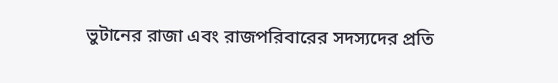ভুটানের রাজা এবং রাজপরিবারের সদস্যদের প্রতি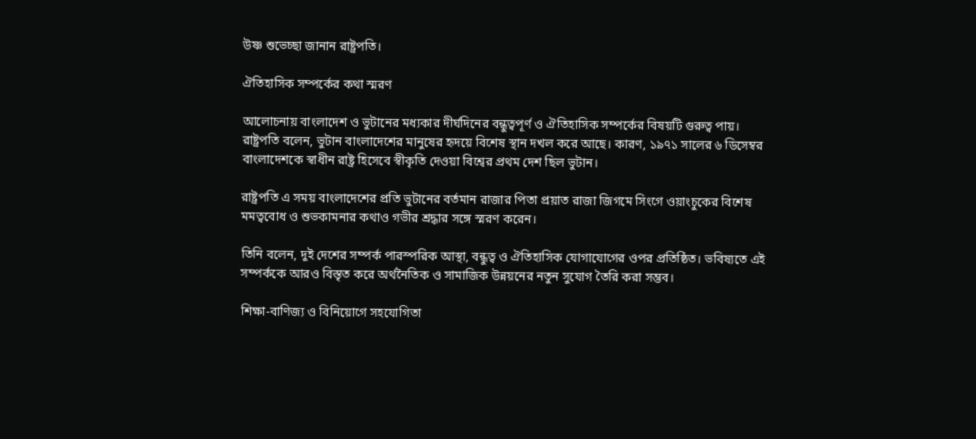উষ্ণ শুভেচ্ছা জানান রাষ্ট্রপতি।

ঐতিহাসিক সম্পর্কের কথা স্মরণ

আলোচনায় বাংলাদেশ ও ভুটানের মধ্যকার দীর্ঘদিনের বন্ধুত্বপূর্ণ ও ঐতিহাসিক সম্পর্কের বিষয়টি গুরুত্ব পায়। রাষ্ট্রপতি বলেন, ভুটান বাংলাদেশের মানুষের হৃদয়ে বিশেষ স্থান দখল করে আছে। কারণ, ১৯৭১ সালের ৬ ডিসেম্বর বাংলাদেশকে স্বাধীন রাষ্ট্র হিসেবে স্বীকৃতি দেওয়া বিশ্বের প্রথম দেশ ছিল ভুটান।

রাষ্ট্রপতি এ সময় বাংলাদেশের প্রতি ভুটানের বর্তমান রাজার পিতা প্রয়াত রাজা জিগমে সিংগে ওয়াংচুকের বিশেষ মমত্ববোধ ও শুভকামনার কথাও গভীর শ্রদ্ধার সঙ্গে স্মরণ করেন।

তিনি বলেন, দুই দেশের সম্পর্ক পারস্পরিক আস্থা, বন্ধুত্ব ও ঐতিহাসিক যোগাযোগের ওপর প্রতিষ্ঠিত। ভবিষ্যতে এই সম্পর্ককে আরও বিস্তৃত করে অর্থনৈতিক ও সামাজিক উন্নয়নের নতুন সুযোগ তৈরি করা সম্ভব।

শিক্ষা-বাণিজ্য ও বিনিয়োগে সহযোগিতা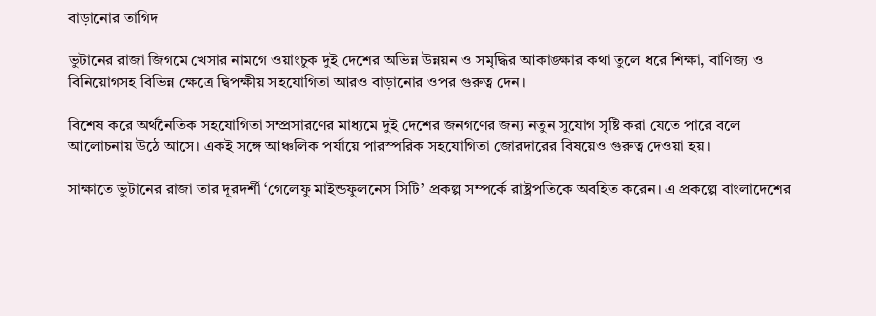বাড়ানোর তাগিদ

ভুটানের রাজা জিগমে খেসার নামগে ওয়াংচুক দুই দেশের অভিন্ন উন্নয়ন ও সমৃদ্ধির আকাঙ্ক্ষার কথা তুলে ধরে শিক্ষা, বাণিজ্য ও বিনিয়োগসহ বিভিন্ন ক্ষেত্রে দ্বিপক্ষীয় সহযোগিতা আরও বাড়ানোর ওপর গুরুত্ব দেন।

বিশেষ করে অর্থনৈতিক সহযোগিতা সম্প্রসারণের মাধ্যমে দুই দেশের জনগণের জন্য নতুন সুযোগ সৃষ্টি করা যেতে পারে বলে আলোচনায় উঠে আসে। একই সঙ্গে আঞ্চলিক পর্যায়ে পারস্পরিক সহযোগিতা জোরদারের বিষয়েও গুরুত্ব দেওয়া হয়।

সাক্ষাতে ভুটানের রাজা তার দূরদর্শী ‘গেলেফু মাইন্ডফুলনেস সিটি’ প্রকল্প সম্পর্কে রাষ্ট্রপতিকে অবহিত করেন। এ প্রকল্পে বাংলাদেশের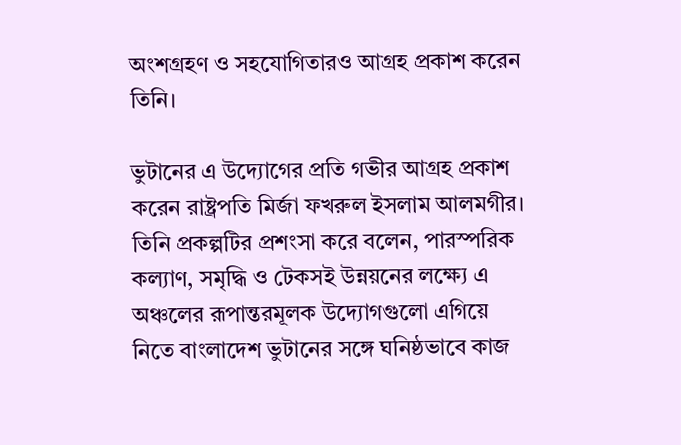অংশগ্রহণ ও সহযোগিতারও আগ্রহ প্রকাশ করেন তিনি।

ভুটানের এ উদ্যোগের প্রতি গভীর আগ্রহ প্রকাশ করেন রাষ্ট্রপতি মির্জা ফখরুল ইসলাম আলমগীর। তিনি প্রকল্পটির প্রশংসা করে বলেন, পারস্পরিক কল্যাণ, সমৃদ্ধি ও টেকসই উন্নয়নের লক্ষ্যে এ অঞ্চলের রূপান্তরমূলক উদ্যোগগুলো এগিয়ে নিতে বাংলাদেশ ভুটানের সঙ্গে ঘনিষ্ঠভাবে কাজ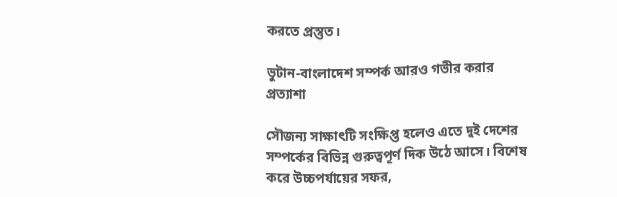করতে প্রস্তুত।

ভুটান-বাংলাদেশ সম্পর্ক আরও গভীর করার প্রত্যাশা

সৌজন্য সাক্ষাৎটি সংক্ষিপ্ত হলেও এতে দুই দেশের সম্পর্কের বিভিন্ন গুরুত্বপূর্ণ দিক উঠে আসে। বিশেষ করে উচ্চপর্যায়ের সফর,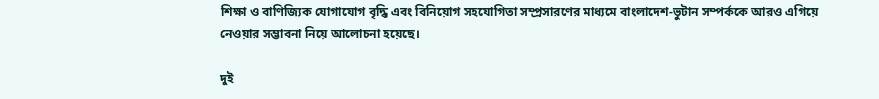শিক্ষা ও বাণিজ্যিক যোগাযোগ বৃদ্ধি এবং বিনিয়োগ সহযোগিতা সম্প্রসারণের মাধ্যমে বাংলাদেশ-ভুটান সম্পর্ককে আরও এগিয়ে নেওয়ার সম্ভাবনা নিয়ে আলোচনা হয়েছে।

দুই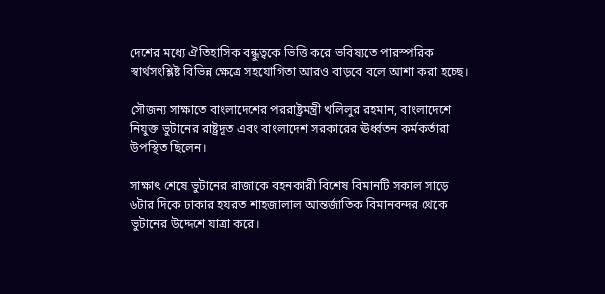দেশের মধ্যে ঐতিহাসিক বন্ধুত্বকে ভিত্তি করে ভবিষ্যতে পারস্পরিক স্বার্থসংশ্লিষ্ট বিভিন্ন ক্ষেত্রে সহযোগিতা আরও বাড়বে বলে আশা করা হচ্ছে।

সৌজন্য সাক্ষাতে বাংলাদেশের পররাষ্ট্রমন্ত্রী খলিলুর রহমান, বাংলাদেশে নিযুক্ত ভুটানের রাষ্ট্রদূত এবং বাংলাদেশ সরকারের ঊর্ধ্বতন কর্মকর্তারা উপস্থিত ছিলেন।

সাক্ষাৎ শেষে ভুটানের রাজাকে বহনকারী বিশেষ বিমানটি সকাল সাড়ে ৬টার দিকে ঢাকার হযরত শাহজালাল আন্তর্জাতিক বিমানবন্দর থেকে ভুটানের উদ্দেশে যাত্রা করে।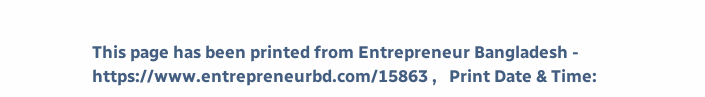This page has been printed from Entrepreneur Bangladesh - https://www.entrepreneurbd.com/15863 ,   Print Date & Time: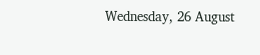Wednesday, 26 August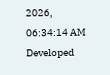2026, 06:34:14 AM
Developed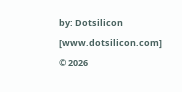by: Dotsilicon [www.dotsilicon.com]
© 2026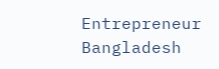Entrepreneur Bangladesh